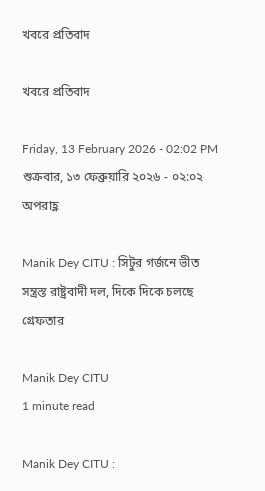খবরে প্রতিবাদ

খবরে প্রতিবাদ

Friday, 13 February 2026 - 02:02 PM
শুক্রবার, ১৩ ফেব্রুয়ারি ২০২৬ - ০২:০২ অপরাহ্ণ

Manik Dey CITU : সিটুর গর্জনে ভীত সন্ত্রস্ত রাষ্ট্রবাদী দল, দিকে দিকে চলছে গ্রেফতার

Manik Dey CITU
1 minute read

Manik Dey CITU :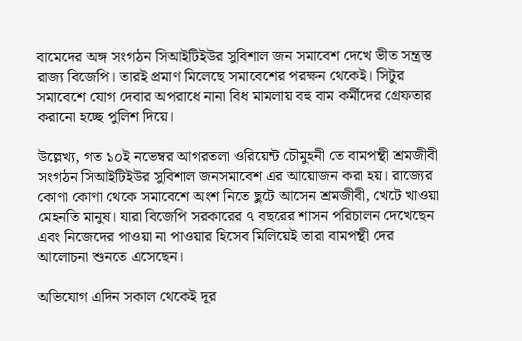বামেদের অঙ্গ সংগঠন সিআইটিইউর সুবিশাল জন সমাবেশ দেখে ভীত সন্ত্রস্ত রাজ্য বিজেপি। তারই প্রমাণ মিলেছে সমাবেশের পরক্ষন থেকেই। সিটুর সমাবেশে যোগ দেবার অপরাধে নানা বিধ মামলায় বহু বাম কর্মীদের গ্রেফতার করানো হচ্ছে পুলিশ দিয়ে।

উল্লেখ্য, গত ১০ই নভেম্বর আগরতলা ওরিয়েন্ট চৌমুহনী তে বামপন্থী শ্রমজীবী সংগঠন সিআইটিইউর সুবিশাল জনসমাবেশ এর আয়োজন করা হয়। রাজ্যের কোণা কোণা থেকে সমাবেশে অংশ নিতে ছুটে আসেন শ্রমজীবী, খেটে খাওয়া মেহনতি মানুষ। যারা বিজেপি সরকারের ৭ বছরের শাসন পরিচালন দেখেছেন এবং নিজেদের পাওয়া না পাওয়ার হিসেব মিলিয়েই তারা বামপন্থী দের আলোচনা শুনতে এসেছেন।

অভিযোগ এদিন সকাল থেকেই দূর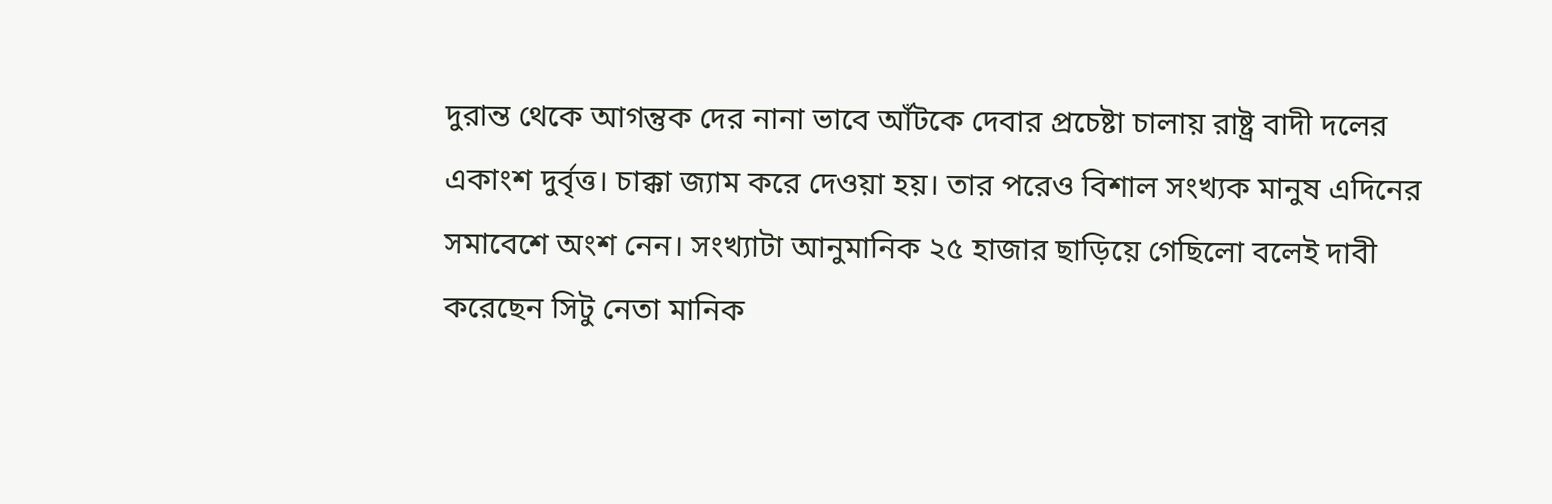দুরান্ত থেকে আগন্তুক দের নানা ভাবে আঁটকে দেবার প্রচেষ্টা চালায় রাষ্ট্র বাদী দলের একাংশ দুর্বৃত্ত। চাক্কা জ্যাম করে দেওয়া হয়। তার পরেও বিশাল সংখ্যক মানুষ এদিনের সমাবেশে অংশ নেন। সংখ্যাটা আনুমানিক ২৫ হাজার ছাড়িয়ে গেছিলো বলেই দাবী করেছেন সিটু নেতা মানিক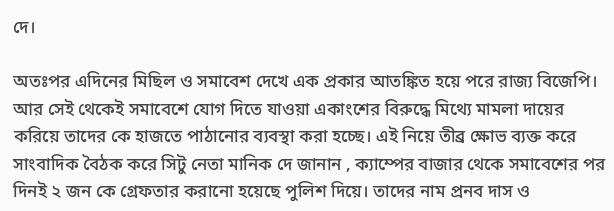দে।

অতঃপর এদিনের মিছিল ও সমাবেশ দেখে এক প্রকার আতঙ্কিত হয়ে পরে রাজ্য বিজেপি। আর সেই থেকেই সমাবেশে যোগ দিতে যাওয়া একাংশের বিরুদ্ধে মিথ্যে মামলা দায়ের করিয়ে তাদের কে হাজতে পাঠানোর ব্যবস্থা করা হচ্ছে। এই নিয়ে তীব্র ক্ষোভ ব্যক্ত করে সাংবাদিক বৈঠক করে সিটু নেতা মানিক দে জানান , ক্যাম্পের বাজার থেকে সমাবেশের পর দিনই ২ জন কে গ্রেফতার করানো হয়েছে পুলিশ দিয়ে। তাদের নাম প্রনব দাস ও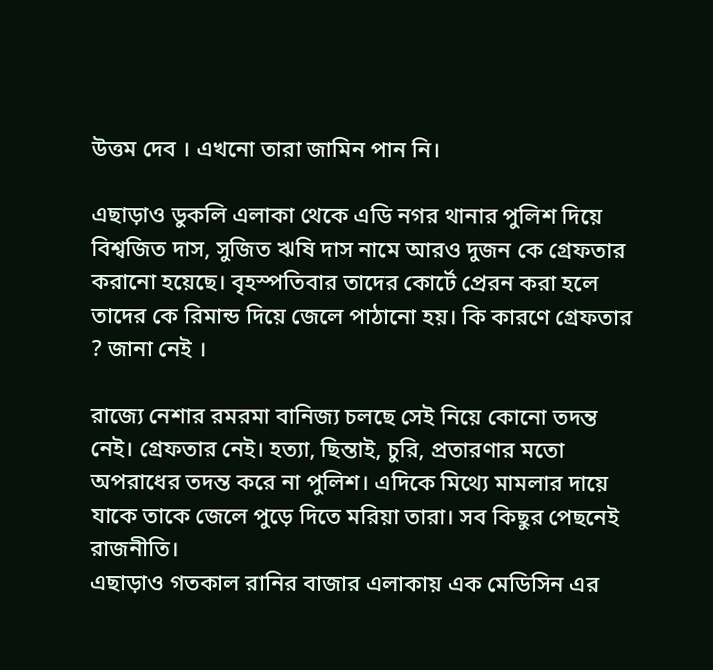উত্তম দেব । এখনো তারা জামিন পান নি।

এছাড়াও ডুকলি এলাকা থেকে এডি নগর থানার পুলিশ দিয়ে বিশ্বজিত দাস, সুজিত ঋষি দাস নামে আরও দুজন কে গ্রেফতার করানো হয়েছে। বৃহস্পতিবার তাদের কোর্টে প্রেরন করা হলে তাদের কে রিমান্ড দিয়ে জেলে পাঠানো হয়। কি কারণে গ্রেফতার ? জানা নেই ।

রাজ্যে নেশার রমরমা বানিজ্য চলছে সেই নিয়ে কোনো তদন্ত নেই। গ্রেফতার নেই। হত্যা, ছিন্তাই, চুরি, প্রতারণার মতো অপরাধের তদন্ত করে না পুলিশ। এদিকে মিথ্যে মামলার দায়ে যাকে তাকে জেলে পুড়ে দিতে মরিয়া তারা। সব কিছুর পেছনেই রাজনীতি।
এছাড়াও গতকাল রানির বাজার এলাকায় এক মেডিসিন এর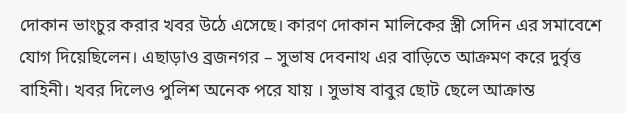দোকান ভাংচুর করার খবর উঠে এসেছে। কারণ দোকান মালিকের স্ত্রী সেদিন এর সমাবেশে যোগ দিয়েছিলেন। এছাড়াও ব্রজনগর – সুভাষ দেবনাথ এর বাড়িতে আক্রমণ করে দুর্বৃত্ত বাহিনী। খবর দিলেও পুলিশ অনেক পরে যায় । সুভাষ বাবুর ছোট ছেলে আক্রান্ত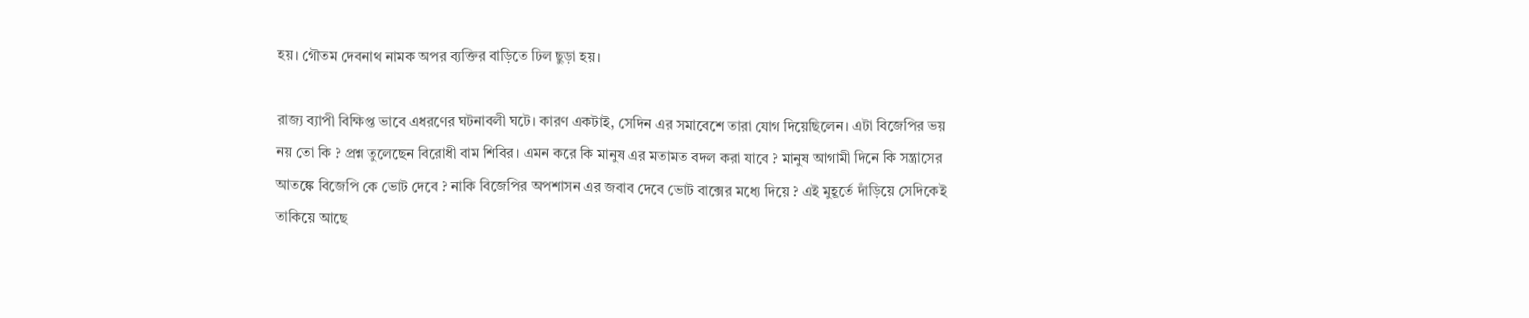হয়। গৌতম দেবনাথ নামক অপর ব্যক্তির বাড়িতে ঢিল ছুড়া হয়।

রাজ্য ব্যাপী বিক্ষিপ্ত ভাবে এধরণের ঘটনাবলী ঘটে। কারণ একটাই, সেদিন এর সমাবেশে তারা যোগ দিয়েছিলেন। এটা বিজেপির ভয় নয় তো কি ? প্রশ্ন তুলেছেন বিরোধী বাম শিবির। এমন করে কি মানুষ এর মতামত বদল করা যাবে ? মানুষ আগামী দিনে কি সন্ত্রাসের আতঙ্কে বিজেপি কে ভোট দেবে ? নাকি বিজেপির অপশাসন এর জবাব দেবে ভোট বাক্সের মধ্যে দিয়ে ? এই মুহূর্তে দাঁড়িয়ে সেদিকেই তাকিয়ে আছে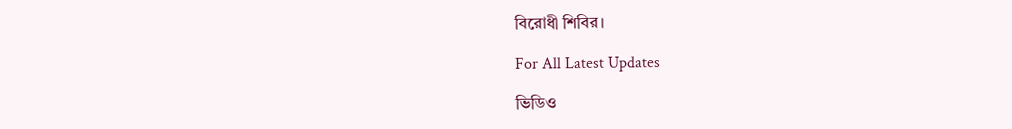বিরোধী শিবির।

For All Latest Updates

ভিডিও